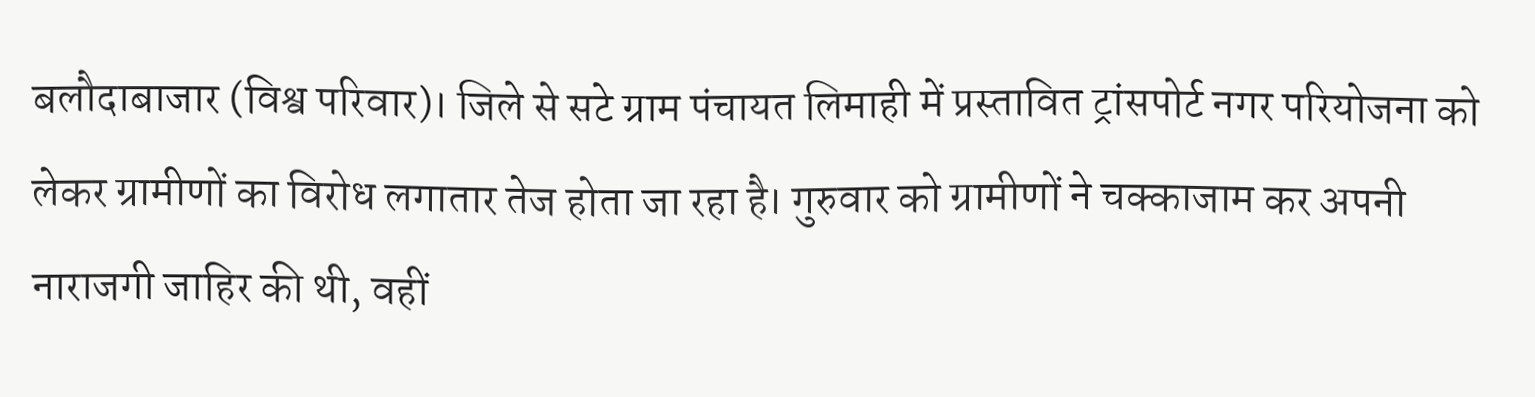बलौदाबाजार (विश्व परिवार)। जिले से सटे ग्राम पंचायत लिमाही में प्रस्तावित ट्रांसपोर्ट नगर परियोजना को लेकर ग्रामीणों का विरोध लगातार तेज होता जा रहा है। गुरुवार को ग्रामीणों ने चक्काजाम कर अपनी नाराजगी जाहिर की थी, वहीं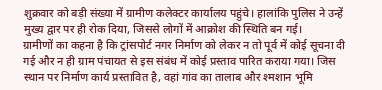शुक्रवार को बड़ी संख्या में ग्रामीण कलेक्टर कार्यालय पहुंचे। हालांकि पुलिस ने उन्हें मुख्य द्वार पर ही रोक दिया, जिससे लोगों में आक्रोश की स्थिति बन गई।
ग्रामीणों का कहना है कि ट्रांसपोर्ट नगर निर्माण को लेकर न तो पूर्व में कोई सूचना दी गई और न ही ग्राम पंचायत से इस संबंध में कोई प्रस्ताव पारित कराया गया। जिस स्थान पर निर्माण कार्य प्रस्तावित है, वहां गांव का तालाब और श्मशान भूमि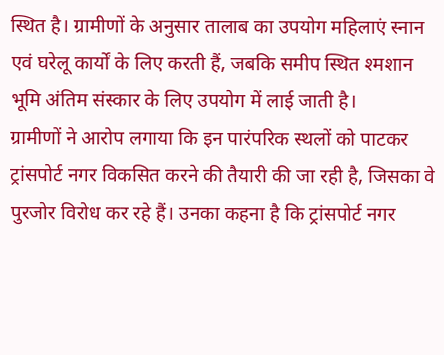स्थित है। ग्रामीणों के अनुसार तालाब का उपयोग महिलाएं स्नान एवं घरेलू कार्यों के लिए करती हैं, जबकि समीप स्थित श्मशान भूमि अंतिम संस्कार के लिए उपयोग में लाई जाती है।
ग्रामीणों ने आरोप लगाया कि इन पारंपरिक स्थलों को पाटकर ट्रांसपोर्ट नगर विकसित करने की तैयारी की जा रही है, जिसका वे पुरजोर विरोध कर रहे हैं। उनका कहना है कि ट्रांसपोर्ट नगर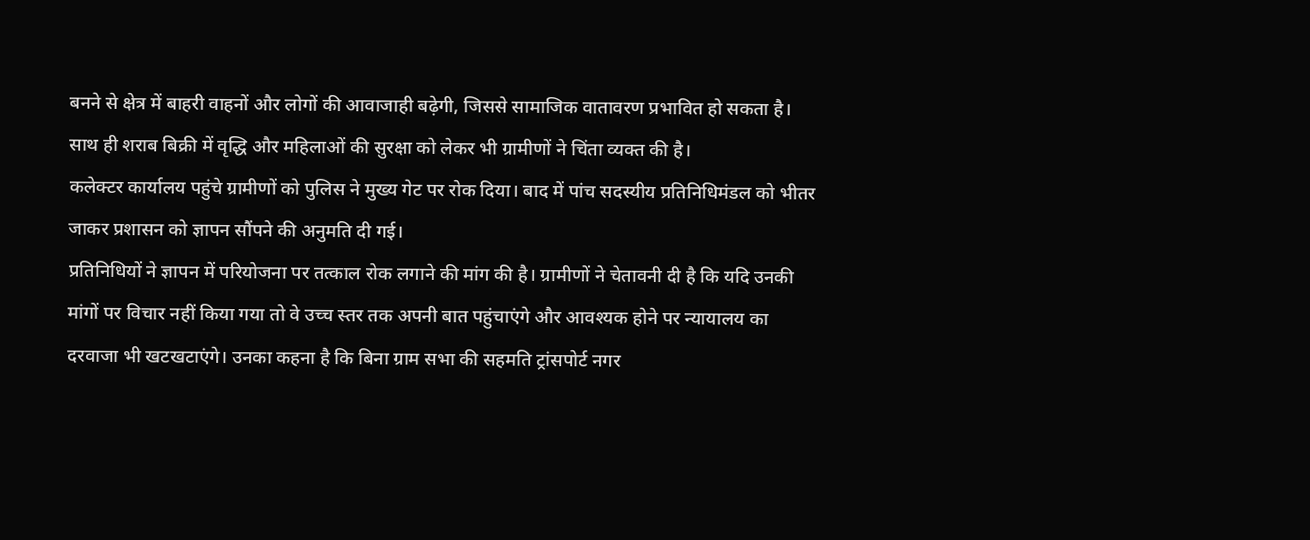बनने से क्षेत्र में बाहरी वाहनों और लोगों की आवाजाही बढ़ेगी, जिससे सामाजिक वातावरण प्रभावित हो सकता है। साथ ही शराब बिक्री में वृद्धि और महिलाओं की सुरक्षा को लेकर भी ग्रामीणों ने चिंता व्यक्त की है।
कलेक्टर कार्यालय पहुंचे ग्रामीणों को पुलिस ने मुख्य गेट पर रोक दिया। बाद में पांच सदस्यीय प्रतिनिधिमंडल को भीतर जाकर प्रशासन को ज्ञापन सौंपने की अनुमति दी गई।
प्रतिनिधियों ने ज्ञापन में परियोजना पर तत्काल रोक लगाने की मांग की है। ग्रामीणों ने चेतावनी दी है कि यदि उनकी मांगों पर विचार नहीं किया गया तो वे उच्च स्तर तक अपनी बात पहुंचाएंगे और आवश्यक होने पर न्यायालय का दरवाजा भी खटखटाएंगे। उनका कहना है कि बिना ग्राम सभा की सहमति ट्रांसपोर्ट नगर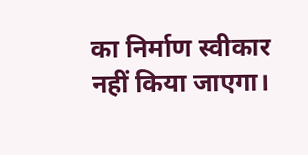का निर्माण स्वीकार नहीं किया जाएगा।